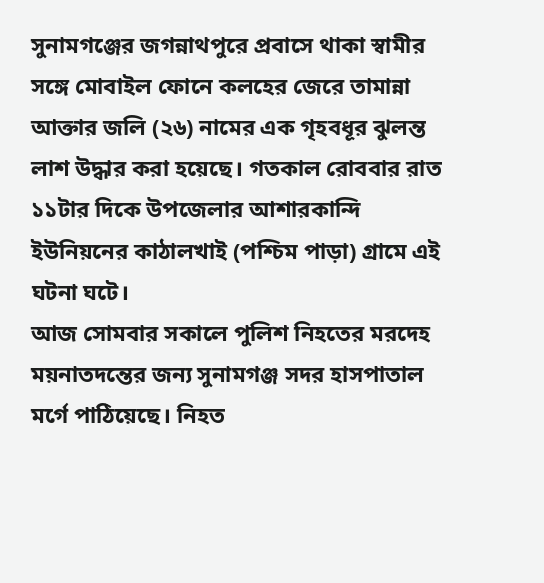সুনামগঞ্জের জগন্নাথপুরে প্রবাসে থাকা স্বামীর সঙ্গে মোবাইল ফোনে কলহের জেরে তামান্না আক্তার জলি (২৬) নামের এক গৃহবধূর ঝুলন্ত লাশ উদ্ধার করা হয়েছে। গতকাল রোববার রাত ১১টার দিকে উপজেলার আশারকান্দি ইউনিয়নের কাঠালখাই (পশ্চিম পাড়া) গ্রামে এই ঘটনা ঘটে।
আজ সোমবার সকালে পুলিশ নিহতের মরদেহ ময়নাতদন্তের জন্য সুনামগঞ্জ সদর হাসপাতাল মর্গে পাঠিয়েছে। নিহত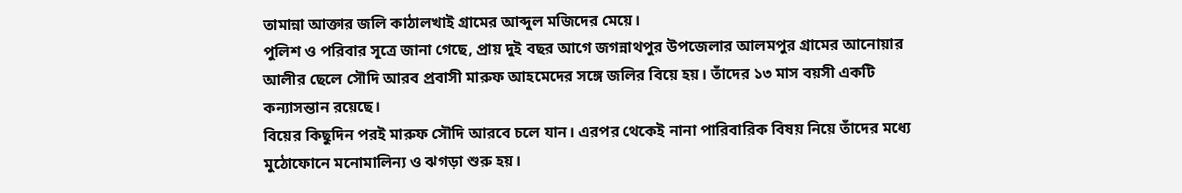তামান্না আক্তার জলি কাঠালখাই গ্রামের আব্দুল মজিদের মেয়ে।
পুলিশ ও পরিবার সূত্রে জানা গেছে, প্রায় দুই বছর আগে জগন্নাথপুর উপজেলার আলমপুর গ্রামের আনোয়ার আলীর ছেলে সৌদি আরব প্রবাসী মারুফ আহমেদের সঙ্গে জলির বিয়ে হয়। তাঁদের ১৩ মাস বয়সী একটি কন্যাসন্তান রয়েছে।
বিয়ের কিছুদিন পরই মারুফ সৌদি আরবে চলে যান। এরপর থেকেই নানা পারিবারিক বিষয় নিয়ে তাঁদের মধ্যে মুঠোফোনে মনোমালিন্য ও ঝগড়া শুরু হয়।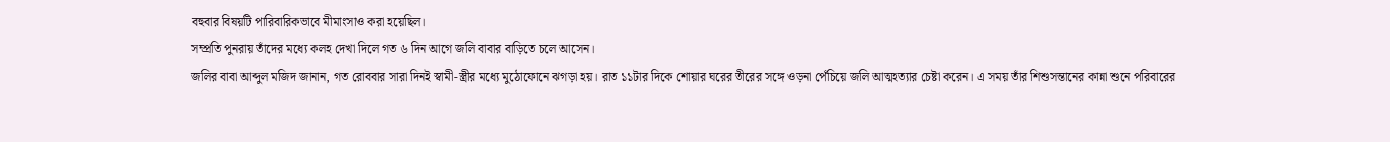বহুবার বিষয়টি পারিবারিকভাবে মীমাংসাও করা হয়েছিল।
সম্প্রতি পুনরায় তাঁদের মধ্যে কলহ দেখা দিলে গত ৬ দিন আগে জলি বাবার বাড়িতে চলে আসেন।
জলির বাবা আব্দুল মজিদ জানান, গত রোববার সারা দিনই স্বামী-স্ত্রীর মধ্যে মুঠোফোনে ঝগড়া হয়। রাত ১১টার দিকে শোয়ার ঘরের তীরের সঙ্গে ওড়না পেঁচিয়ে জলি আত্মহত্যার চেষ্টা করেন। এ সময় তাঁর শিশুসন্তানের কান্না শুনে পরিবারের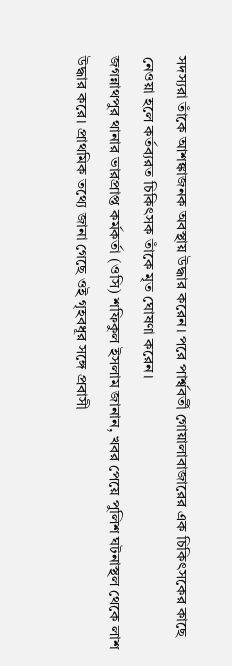সদস্যরা তাঁকে আশঙ্কাজনক অবস্থায় উদ্ধার করেন। পরে পার্শ্ববর্তী গোয়ালাবাজারের এক চিকিৎসকের কাছে নেওয়া হলে কর্তব্যরত চিকিৎসক তাঁকে মৃত ঘোষণা করেন।
জগন্নাথপুর থানার ভারপ্রাপ্ত কর্মকর্তা (ওসি) শফিকুল ইসলাম জানান, খবর পেয়ে পুলিশ ঘটনাস্থল থেকে লাশ উদ্ধার করে। প্রাথমিক তথ্যে জানা গেছে ওই গৃহবধূর সঙ্গে প্রবাসী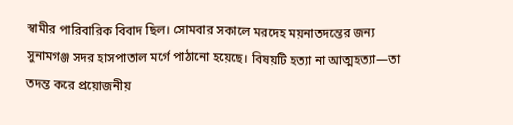স্বামীর পারিবারিক বিবাদ ছিল। সোমবার সকালে মরদেহ ময়নাতদন্তের জন্য সুনামগঞ্জ সদর হাসপাতাল মর্গে পাঠানো হয়েছে। বিষয়টি হত্যা না আত্মহত্যা—তা তদন্ত করে প্রয়োজনীয়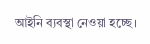আইনি ব্যবস্থা নেওয়া হচ্ছে।